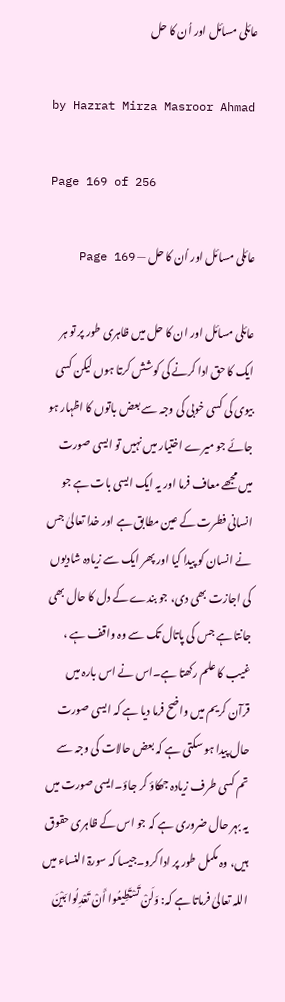عائلی مسائل اور اُن کا حل

by Hazrat Mirza Masroor Ahmad

Page 169 of 256

عائلی مسائل اور اُن کا حل — Page 169

عائلی مسائل اور ان کا حل میں ظاہری طور پر تو ہر ایک کا حق ادا کرنے کی کوشش کرتا ہوں لیکن کسی بیوی کی کسی خوبی کی وجہ سے بعض باتوں کا اظہار ہو جائے جو میرے اختیار میں نہیں تو ایسی صورت میں مجھے معاف فرما اور یہ ایک ایسی بات ہے جو انسانی فطرت کے عین مطابق ہے اور خدا تعالیٰ جس نے انسان کو پیدا کیا اور پھر ایک سے زیادہ شادیوں کی اجازت بھی دی، جو بندے کے دل کا حال بھی جانتا ہے جس کی پاتال تک سے وہ واقف ہے ، غیب کا علم رکھتا ہے۔اس نے اس بارہ میں قرآن کریم میں واضح فرما دیا ہے کہ ایسی صورت حال پیدا ہو سکتی ہے کہ بعض حالات کی وجہ سے تم کسی طرف زیادہ جھکاؤ کر جاؤ۔ایسی صورت میں یہ بہر حال ضروری ہے کہ جو اس کے ظاہری حقوق ہیں، وہ مکمل طور پر ادا کرو۔جیسا کہ سورۃ النساء میں اللہ تعالیٰ فرماتا ہے کہ: وَلَنْ تَسْتَطِيعُوا أَنْ تَعْدِلُوا بَيْنَ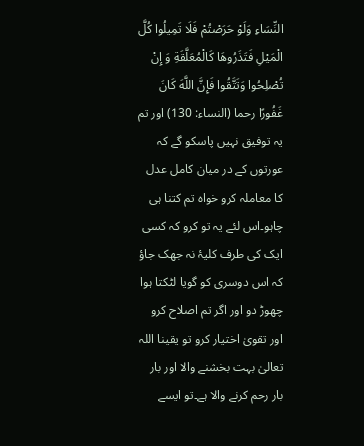النِّسَاءِ وَلَوْ حَرَصْتُمْ فَلَا تَمِيلُوا كُلَّ الْمَيْلِ فَتَذَرُوهَا كَالْمُعَلَّقَةِ وَ إِنْ تُصْلِحُوا وَتَتَّقُوا فَإِنَّ اللَّهَ كَانَ غَفُورًا رحما (النساء: 130) اور تم یہ توفیق نہیں پاسکو گے کہ عورتوں کے در میان کامل عدل کا معاملہ کرو خواہ تم کتنا ہی چاہو۔اس لئے یہ تو کرو کہ کسی ایک کی طرف کلیۂ نہ جھک جاؤ کہ اس دوسری کو گویا لٹکتا ہوا چھوڑ دو اور اگر تم اصلاح کرو اور تقویٰ اختیار کرو تو یقینا اللہ تعالیٰ بہت بخشنے والا اور بار بار رحم کرنے والا ہے۔تو ایسے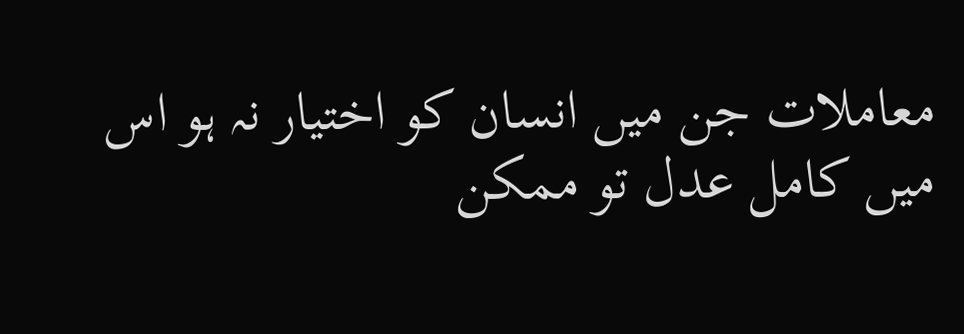معاملات جن میں انسان کو اختیار نہ ہو اس میں کامل عدل تو ممکن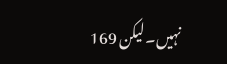نہیں۔لیکن 169